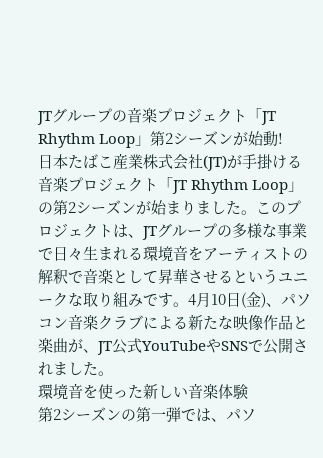JTグループの音楽プロジェクト「JT Rhythm Loop」第2シーズンが始動!
日本たばこ産業株式会社(JT)が手掛ける音楽プロジェクト「JT Rhythm Loop」の第2シーズンが始まりました。このプロジェクトは、JTグループの多様な事業で日々生まれる環境音をアーティストの解釈で音楽として昇華させるというユニークな取り組みです。4月10日(金)、パソコン音楽クラブによる新たな映像作品と楽曲が、JT公式YouTubeやSNSで公開されました。
環境音を使った新しい音楽体験
第2シーズンの第一弾では、パソ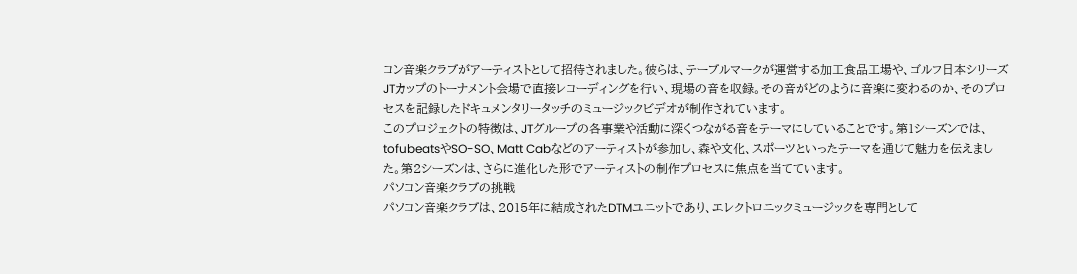コン音楽クラブがアーティストとして招待されました。彼らは、テーブルマークが運営する加工食品工場や、ゴルフ日本シリーズJTカップのトーナメント会場で直接レコーディングを行い、現場の音を収録。その音がどのように音楽に変わるのか、そのプロセスを記録したドキュメンタリータッチのミュージックビデオが制作されています。
このプロジェクトの特徴は、JTグループの各事業や活動に深くつながる音をテーマにしていることです。第1シーズンでは、tofubeatsやSO-SO、Matt Cabなどのアーティストが参加し、森や文化、スポーツといったテーマを通じて魅力を伝えました。第2シーズンは、さらに進化した形でアーティストの制作プロセスに焦点を当てています。
パソコン音楽クラブの挑戦
パソコン音楽クラブは、2015年に結成されたDTMユニットであり、エレクトロニックミュージックを専門として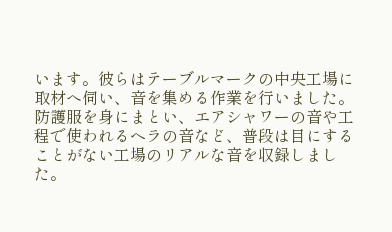います。彼らはテーブルマークの中央工場に取材へ伺い、音を集める作業を行いました。防護服を身にまとい、エアシャワーの音や工程で使われるヘラの音など、普段は目にすることがない工場のリアルな音を収録しました。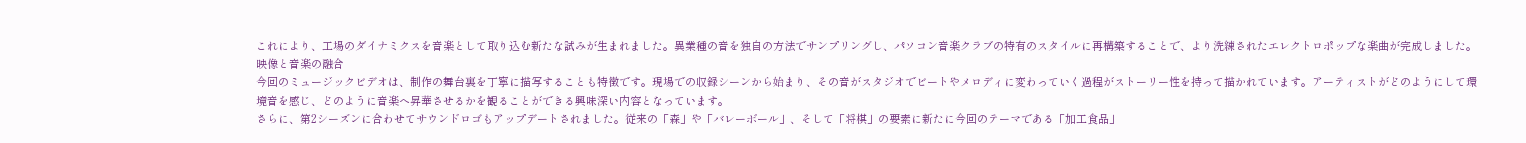これにより、工場のダイナミクスを音楽として取り込む新たな試みが生まれました。異業種の音を独自の方法でサンプリングし、パソコン音楽クラブの特有のスタイルに再構築することで、より洗練されたエレクトロポップな楽曲が完成しました。
映像と音楽の融合
今回のミュージックビデオは、制作の舞台裏を丁寧に描写することも特徴です。現場での収録シーンから始まり、その音がスタジオでビートやメロディに変わっていく過程がストーリー性を持って描かれています。アーティストがどのようにして環境音を感じ、どのように音楽へ昇華させるかを観ることができる興味深い内容となっています。
さらに、第2シーズンに合わせてサウンドロゴもアップデートされました。従来の「森」や「バレーボール」、そして「将棋」の要素に新たに今回のテーマである「加工食品」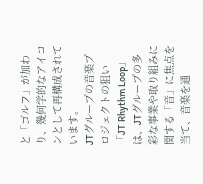と「ゴルフ」が加わり、幾何学的なアイコンとして再構成されています。
JTグループの音楽プロジェクトの狙い
「JT Rhythm Loop」は、JTグループの多彩な事業や取り組みに関する「音」に焦点を当て、音楽を通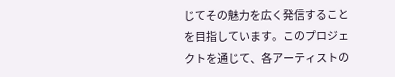じてその魅力を広く発信することを目指しています。このプロジェクトを通じて、各アーティストの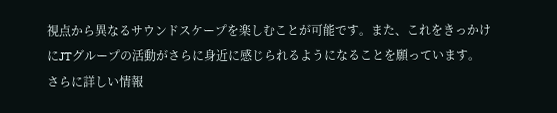視点から異なるサウンドスケープを楽しむことが可能です。また、これをきっかけにJTグループの活動がさらに身近に感じられるようになることを願っています。
さらに詳しい情報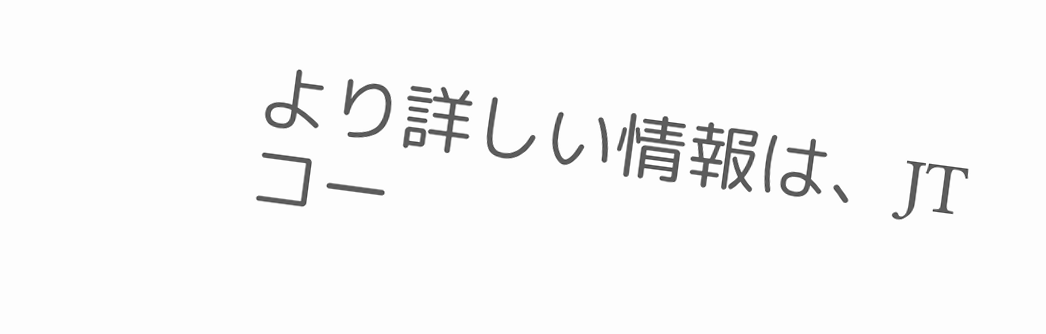より詳しい情報は、JTコー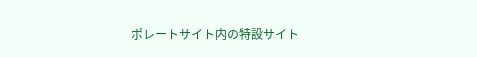ポレートサイト内の特設サイト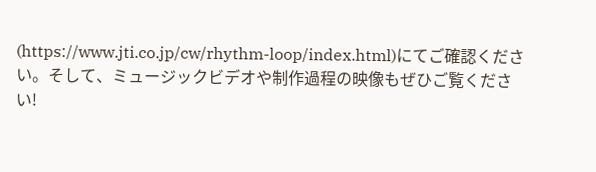(https://www.jti.co.jp/cw/rhythm-loop/index.html)にてご確認ください。そして、ミュージックビデオや制作過程の映像もぜひご覧ください!